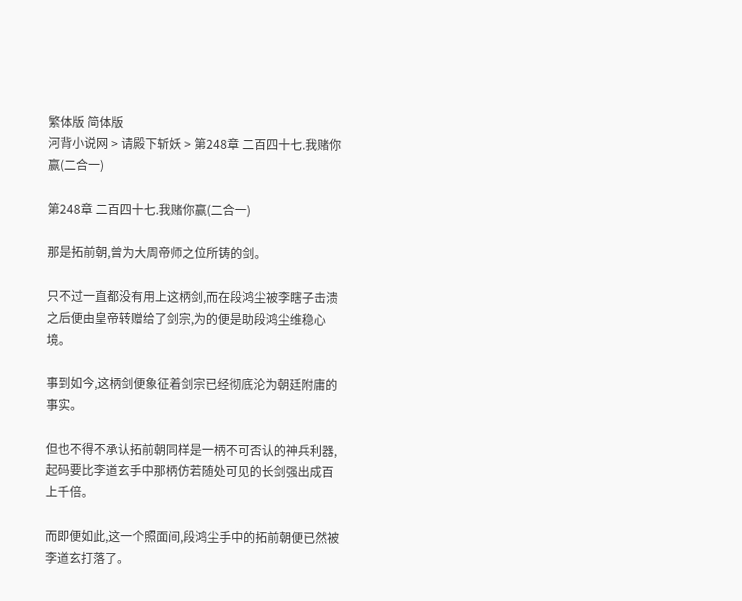繁体版 简体版
河背小说网 > 请殿下斩妖 > 第248章 二百四十七.我赌你赢(二合一)

第248章 二百四十七.我赌你赢(二合一)

那是拓前朝,曾为大周帝师之位所铸的剑。

只不过一直都没有用上这柄剑,而在段鸿尘被李瞎子击溃之后便由皇帝转赠给了剑宗,为的便是助段鸿尘维稳心境。

事到如今,这柄剑便象征着剑宗已经彻底沦为朝廷附庸的事实。

但也不得不承认拓前朝同样是一柄不可否认的神兵利器,起码要比李道玄手中那柄仿若随处可见的长剑强出成百上千倍。

而即便如此,这一个照面间,段鸿尘手中的拓前朝便已然被李道玄打落了。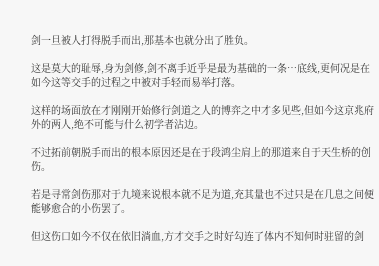剑一旦被人打得脱手而出,那基本也就分出了胜负。

这是莫大的耻辱,身为剑修,剑不离手近乎是最为基础的一条…底线,更何况是在如今这等交手的过程之中被对手轻而易举打落。

这样的场面放在才刚刚开始修行剑道之人的博弈之中才多见些,但如今这京兆府外的两人,绝不可能与什么初学者沾边。

不过拓前朝脱手而出的根本原因还是在于段鸿尘肩上的那道来自于天生桥的创伤。

若是寻常剑伤那对于九境来说根本就不足为道,充其量也不过只是在几息之间便能够愈合的小伤罢了。

但这伤口如今不仅在依旧淌血,方才交手之时好勾连了体内不知何时驻留的剑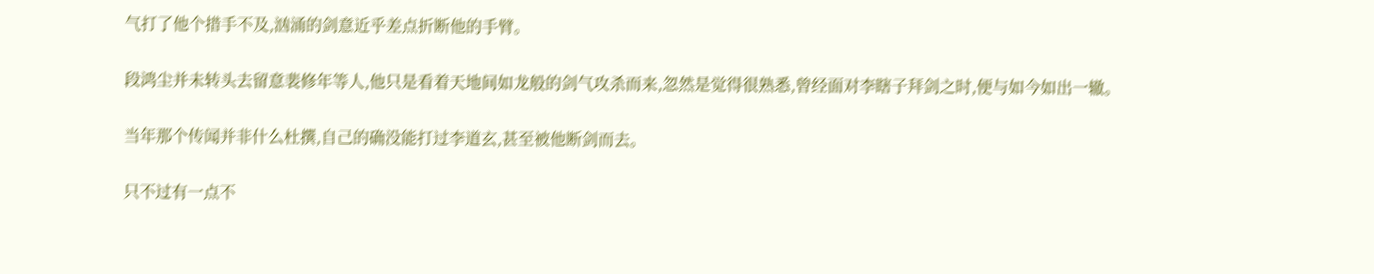气打了他个措手不及,汹涌的剑意近乎差点折断他的手臂。

段鸿尘并未转头去留意裴修年等人,他只是看着天地间如龙般的剑气攻杀而来,忽然是觉得很熟悉,曾经面对李瞎子拜剑之时,便与如今如出一辙。

当年那个传闻并非什么杜撰,自己的确没能打过李道玄,甚至被他断剑而去。

只不过有一点不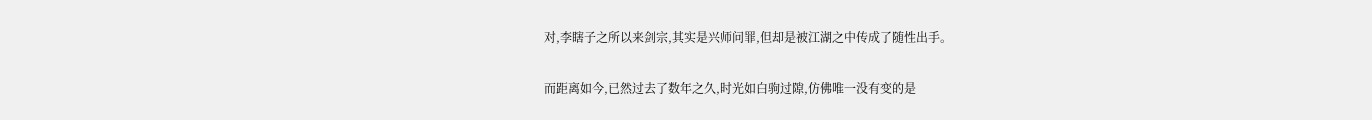对,李瞎子之所以来剑宗,其实是兴师问罪,但却是被江湖之中传成了随性出手。

而距离如今,已然过去了数年之久,时光如白驹过隙,仿佛唯一没有变的是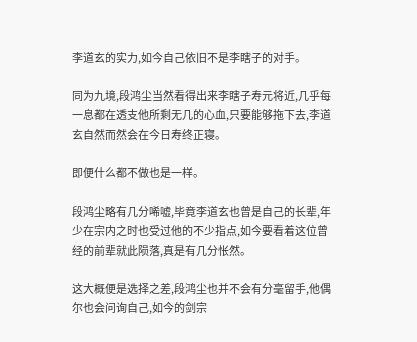李道玄的实力,如今自己依旧不是李瞎子的对手。

同为九境,段鸿尘当然看得出来李瞎子寿元将近,几乎每一息都在透支他所剩无几的心血,只要能够拖下去,李道玄自然而然会在今日寿终正寝。

即便什么都不做也是一样。

段鸿尘略有几分唏嘘,毕竟李道玄也曾是自己的长辈,年少在宗内之时也受过他的不少指点,如今要看着这位曾经的前辈就此陨落,真是有几分怅然。

这大概便是选择之差,段鸿尘也并不会有分毫留手,他偶尔也会问询自己,如今的剑宗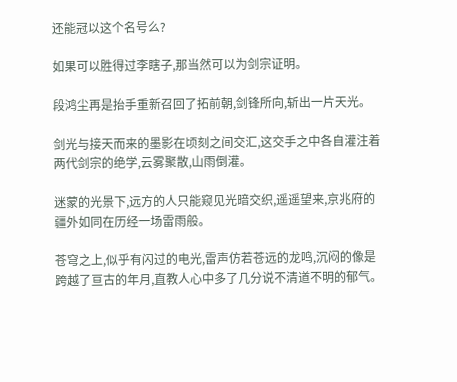还能冠以这个名号么?

如果可以胜得过李瞎子,那当然可以为剑宗证明。

段鸿尘再是抬手重新召回了拓前朝,剑锋所向,斩出一片天光。

剑光与接天而来的墨影在顷刻之间交汇,这交手之中各自灌注着两代剑宗的绝学,云雾聚散,山雨倒灌。

迷蒙的光景下,远方的人只能窥见光暗交织,遥遥望来,京兆府的疆外如同在历经一场雷雨般。

苍穹之上,似乎有闪过的电光,雷声仿若苍远的龙鸣,沉闷的像是跨越了亘古的年月,直教人心中多了几分说不清道不明的郁气。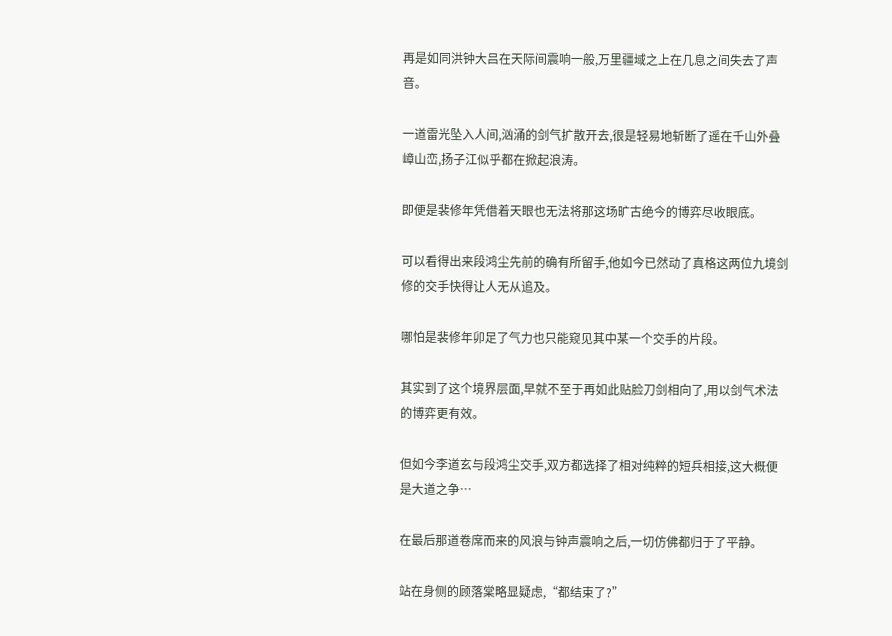再是如同洪钟大吕在天际间震响一般,万里疆域之上在几息之间失去了声音。

一道雷光坠入人间,汹涌的剑气扩散开去,很是轻易地斩断了遥在千山外叠嶂山峦,扬子江似乎都在掀起浪涛。

即便是裴修年凭借着天眼也无法将那这场旷古绝今的博弈尽收眼底。

可以看得出来段鸿尘先前的确有所留手,他如今已然动了真格这两位九境剑修的交手快得让人无从追及。

哪怕是裴修年卯足了气力也只能窥见其中某一个交手的片段。

其实到了这个境界层面,早就不至于再如此贴脸刀剑相向了,用以剑气术法的博弈更有效。

但如今李道玄与段鸿尘交手,双方都选择了相对纯粹的短兵相接,这大概便是大道之争…

在最后那道卷席而来的风浪与钟声震响之后,一切仿佛都归于了平静。

站在身侧的顾落棠略显疑虑,“都结束了?”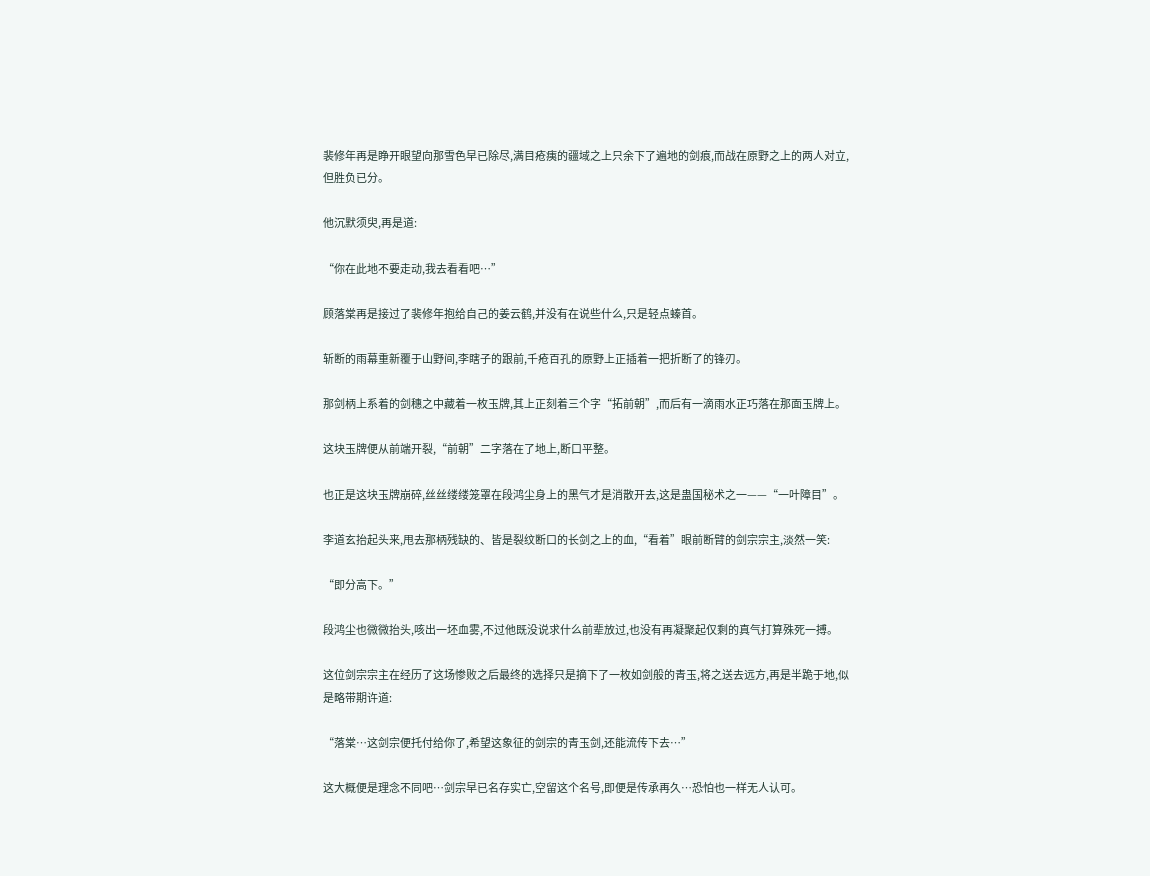裴修年再是睁开眼望向那雪色早已除尽,满目疮痍的疆域之上只余下了遍地的剑痕,而战在原野之上的两人对立,但胜负已分。

他沉默须臾,再是道:

“你在此地不要走动,我去看看吧…”

顾落棠再是接过了裴修年抱给自己的姜云鹤,并没有在说些什么,只是轻点螓首。

斩断的雨幕重新覆于山野间,李瞎子的跟前,千疮百孔的原野上正插着一把折断了的锋刃。

那剑柄上系着的剑穗之中藏着一枚玉牌,其上正刻着三个字“拓前朝”,而后有一滴雨水正巧落在那面玉牌上。

这块玉牌便从前端开裂,“前朝”二字落在了地上,断口平整。

也正是这块玉牌崩碎,丝丝缕缕笼罩在段鸿尘身上的黑气才是消散开去,这是蛊国秘术之一——“一叶障目”。

李道玄抬起头来,甩去那柄残缺的、皆是裂纹断口的长剑之上的血,“看着”眼前断臂的剑宗宗主,淡然一笑:

“即分高下。”

段鸿尘也微微抬头,咳出一坯血雾,不过他既没说求什么前辈放过,也没有再凝聚起仅剩的真气打算殊死一搏。

这位剑宗宗主在经历了这场惨败之后最终的选择只是摘下了一枚如剑般的青玉,将之送去远方,再是半跪于地,似是略带期许道:

“落棠…这剑宗便托付给你了,希望这象征的剑宗的青玉剑,还能流传下去…”

这大概便是理念不同吧…剑宗早已名存实亡,空留这个名号,即便是传承再久…恐怕也一样无人认可。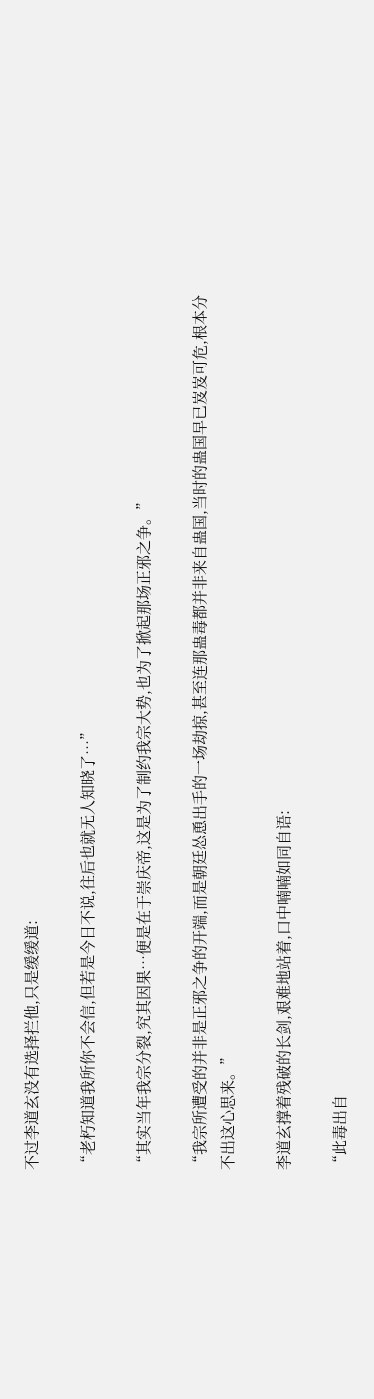不过李道玄没有选择拦他,只是缓缓道:

“老朽知道我所你不会信,但若是今日不说,往后也就无人知晓了…”

“其实当年我宗分裂,究其因果…便是在于崇庆帝,这是为了制约我宗大势,也为了掀起那场正邪之争。”

“我宗所遭受的并非是正邪之争的开端,而是朝廷怂恿出手的一场劫掠,甚至连那蛊毒都并非来自蛊国,当时的蛊国早已岌岌可危,根本分不出这心思来。”

李道玄撑着残破的长剑,艰难地站着,口中喃喃如同自语:

“此毒出自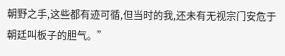朝野之手,这些都有迹可循,但当时的我,还未有无视宗门安危于朝廷叫板子的胆气。”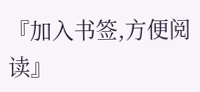『加入书签,方便阅读』